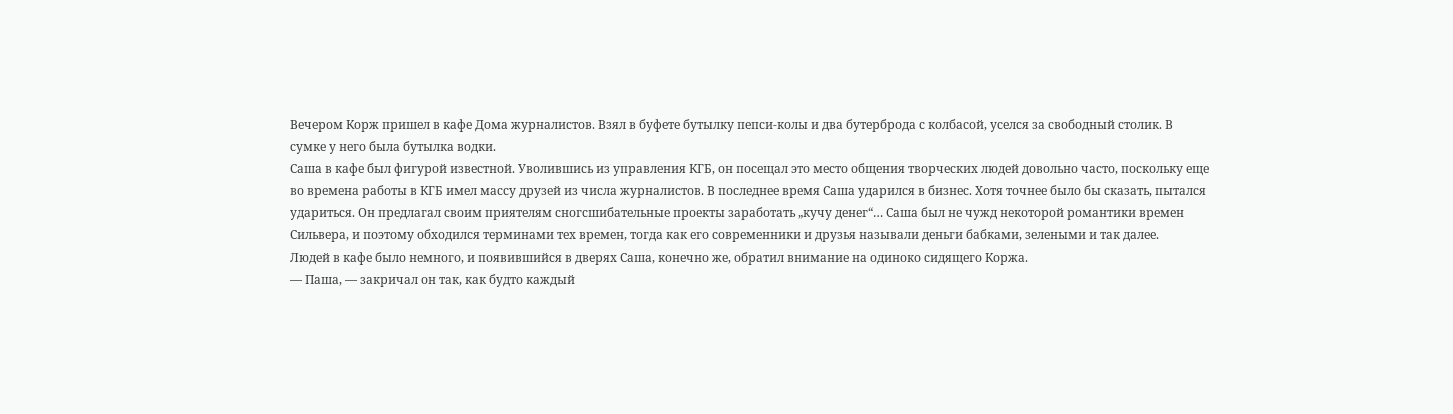Вечером Корж пришел в кафе Дома журналистов. Взял в буфете бутылку пепси-колы и два бутерброда с колбасой, уселся за свободный столик. В сумке у него была бутылка водки.
Саша в кафе был фигурой известной. Уволившись из управления КГБ, он посещал это место общения творческих людей довольно часто, поскольку еще во времена работы в КГБ имел массу друзей из числа журналистов. В последнее время Саша ударился в бизнес. Хотя точнее было бы сказать, пытался удариться. Он предлагал своим приятелям сногсшибательные проекты заработать „кучу денег“… Саша был не чужд некоторой романтики времен Сильвера, и поэтому обходился терминами тех времен, тогда как его современники и друзья называли деньги бабками, зелеными и так далее.
Людей в кафе было немного, и появившийся в дверях Саша, конечно же, обратил внимание на одиноко сидящего Коржа.
— Паша, — закричал он так, как будто каждый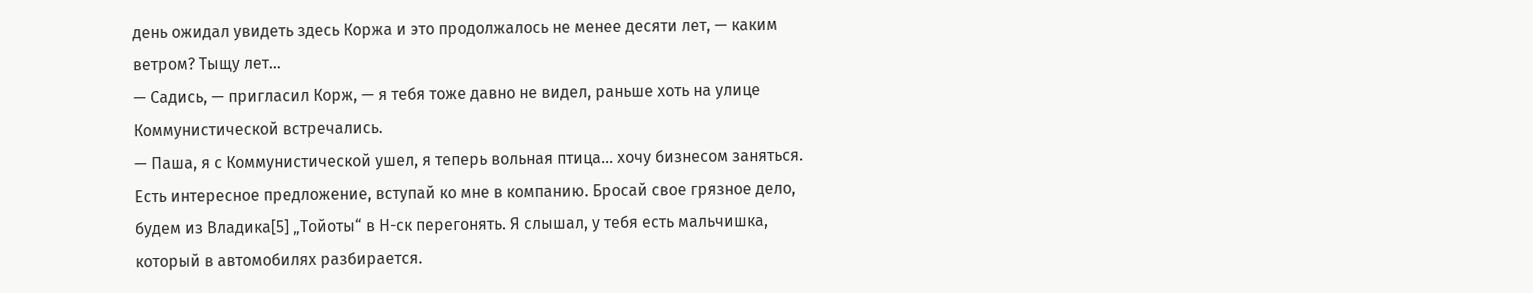день ожидал увидеть здесь Коржа и это продолжалось не менее десяти лет, — каким ветром? Тыщу лет…
— Садись, — пригласил Корж, — я тебя тоже давно не видел, раньше хоть на улице Коммунистической встречались.
— Паша, я с Коммунистической ушел, я теперь вольная птица… хочу бизнесом заняться. Есть интересное предложение, вступай ко мне в компанию. Бросай свое грязное дело, будем из Владика[5] „Тойоты“ в Н-ск перегонять. Я слышал, у тебя есть мальчишка, который в автомобилях разбирается.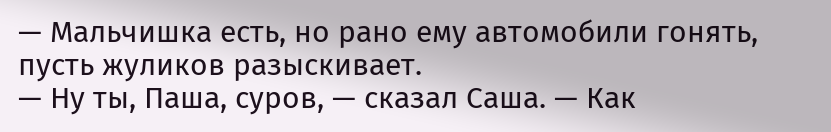— Мальчишка есть, но рано ему автомобили гонять, пусть жуликов разыскивает.
— Ну ты, Паша, суров, — сказал Саша. — Как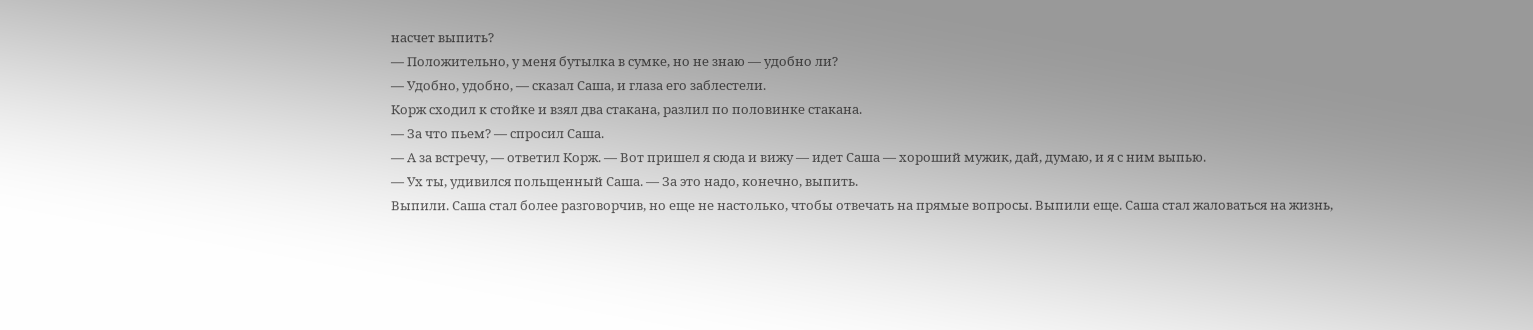насчет выпить?
— Положительно, у меня бутылка в сумке, но не знаю — удобно ли?
— Удобно, удобно, — сказал Саша, и глаза его заблестели.
Корж сходил к стойке и взял два стакана, разлил по половинке стакана.
— За что пьем? — спросил Саша.
— А за встречу, — ответил Корж. — Вот пришел я сюда и вижу — идет Саша — хороший мужик, дай, думаю, и я с ним выпью.
— Ух ты, удивился польщенный Саша. — За это надо, конечно, выпить.
Выпили. Саша стал более разговорчив, но еще не настолько, чтобы отвечать на прямые вопросы. Выпили еще. Саша стал жаловаться на жизнь,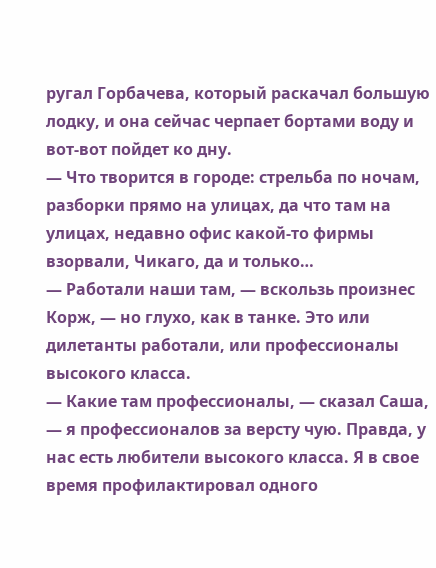ругал Горбачева, который раскачал большую лодку, и она сейчас черпает бортами воду и вот-вот пойдет ко дну.
— Что творится в городе: стрельба по ночам, разборки прямо на улицах, да что там на улицах, недавно офис какой-то фирмы взорвали, Чикаго, да и только…
— Работали наши там, — вскользь произнес Корж, — но глухо, как в танке. Это или дилетанты работали, или профессионалы высокого класса.
— Какие там профессионалы, — сказал Саша, — я профессионалов за версту чую. Правда, у нас есть любители высокого класса. Я в свое время профилактировал одного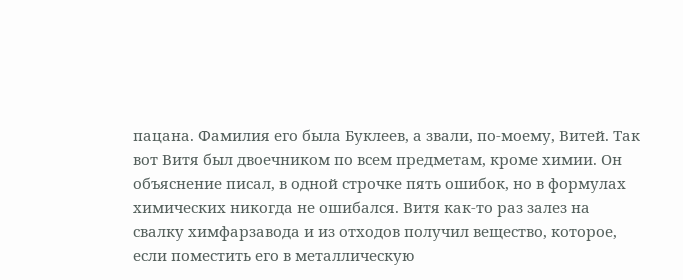пацана. Фамилия его была Буклеев, а звали, по-моему, Витей. Так вот Витя был двоечником по всем предметам, кроме химии. Он объяснение писал, в одной строчке пять ошибок, но в формулах химических никогда не ошибался. Витя как-то раз залез на свалку химфарзавода и из отходов получил вещество, которое, если поместить его в металлическую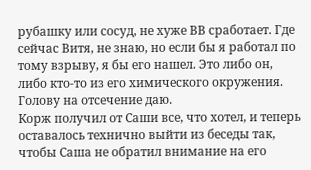рубашку или сосуд, не хуже ВВ сработает. Где сейчас Витя, не знаю, но если бы я работал по тому взрыву, я бы его нашел. Это либо он, либо кто-то из его химического окружения. Голову на отсечение даю.
Корж получил от Саши все, что хотел, и теперь оставалось технично выйти из беседы так, чтобы Саша не обратил внимание на его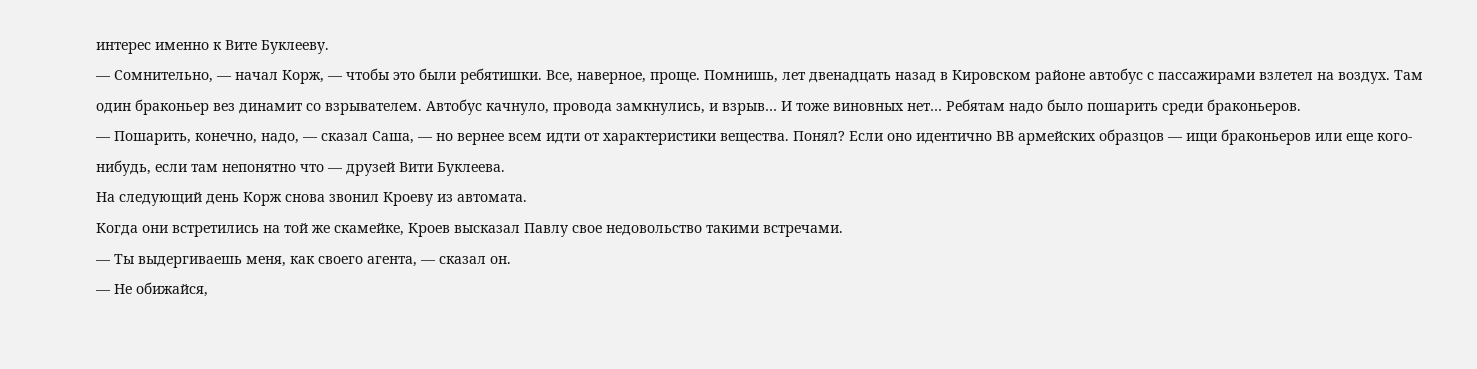интерес именно к Вите Буклееву.
— Сомнительно, — начал Корж, — чтобы это были ребятишки. Все, наверное, проще. Помнишь, лет двенадцать назад в Кировском районе автобус с пассажирами взлетел на воздух. Там один браконьер вез динамит со взрывателем. Автобус качнуло, провода замкнулись, и взрыв… И тоже виновных нет… Ребятам надо было пошарить среди браконьеров.
— Пошарить, конечно, надо, — сказал Саша, — но вернее всем идти от характеристики вещества. Понял? Если оно идентично ВВ армейских образцов — ищи браконьеров или еще кого-нибудь, если там непонятно что — друзей Вити Буклеева.
На следующий день Корж снова звонил Кроеву из автомата.
Когда они встретились на той же скамейке, Кроев высказал Павлу свое недовольство такими встречами.
— Ты выдергиваешь меня, как своего агента, — сказал он.
— Не обижайся,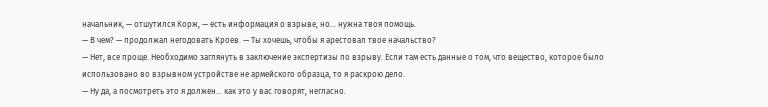начальник, — отшутился Корж, — есть информация о взрыве, но… нужна твоя помощь.
— В чем? — продолжал негодовать Кроев. — Ты хочешь, чтобы я арестовал твое начальство?
— Нет, все проще. Необходимо заглянуть в заключение экспертизы по взрыву. Если там есть данные о том, что вещество, которое было использовано во взрывном устройстве не армейского образца, то я раскрою дело.
— Ну да, а посмотреть это я должен… как это у вас говорят, негласно.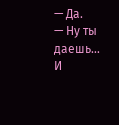— Да.
— Ну ты даешь… И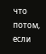что потом, если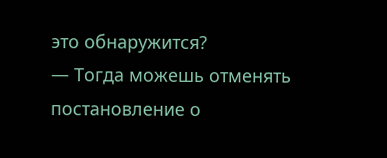это обнаружится?
— Тогда можешь отменять постановление о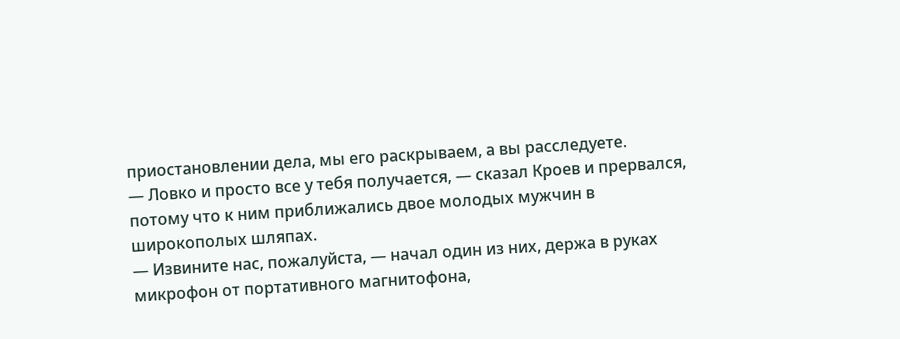приостановлении дела, мы его раскрываем, а вы расследуете.
— Ловко и просто все у тебя получается, — сказал Кроев и прервался, потому что к ним приближались двое молодых мужчин в широкополых шляпах.
— Извините нас, пожалуйста, — начал один из них, держа в руках микрофон от портативного магнитофона,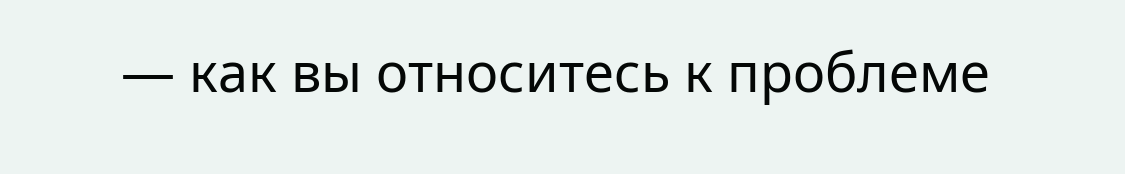— как вы относитесь к проблеме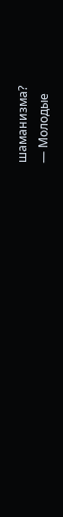шаманизма?
— Молодые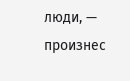люди, — произнес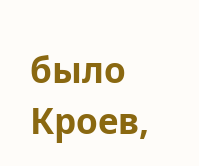было Кроев,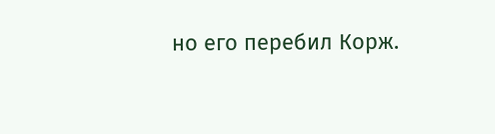но его перебил Корж.